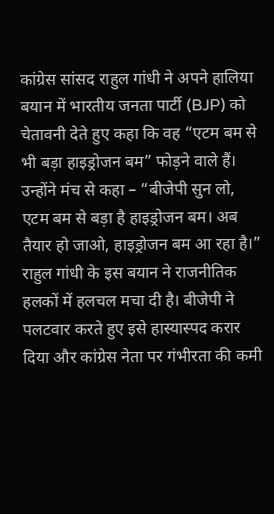कांग्रेस सांसद राहुल गांधी ने अपने हालिया बयान में भारतीय जनता पार्टी (BJP) को चेतावनी देते हुए कहा कि वह “एटम बम से भी बड़ा हाइड्रोजन बम” फोड़ने वाले हैं। उन्होंने मंच से कहा – “बीजेपी सुन लो, एटम बम से बड़ा है हाइड्रोजन बम। अब तैयार हो जाओ, हाइड्रोजन बम आ रहा है।” राहुल गांधी के इस बयान ने राजनीतिक हलकों में हलचल मचा दी है। बीजेपी ने पलटवार करते हुए इसे हास्यास्पद करार दिया और कांग्रेस नेता पर गंभीरता की कमी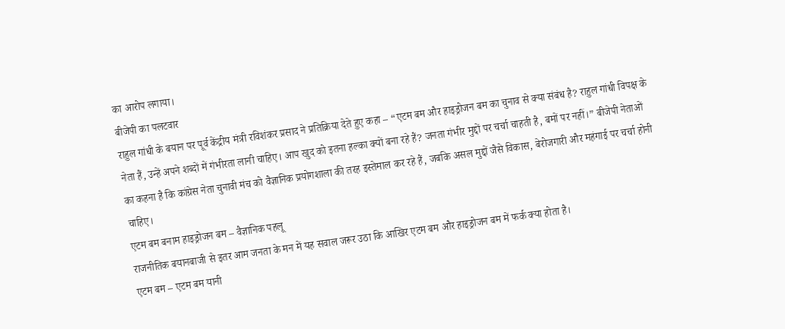का आरोप लगाया।
बीजेपी का पलटवार
राहुल गांधी के बयान पर पूर्व केंद्रीय मंत्री रविशंकर प्रसाद ने प्रतिक्रिया देते हुए कहा – “एटम बम और हाइड्रोजन बम का चुनाव से क्या संबंध है? राहुल गांधी विपक्ष के नेता हैं, उन्हें अपने शब्दों में गंभीरता लानी चाहिए। आप खुद को इतना हल्का क्यों बना रहे हैं? जनता गंभीर मुद्दों पर चर्चा चाहती है, बमों पर नहीं।” बीजेपी नेताओं का कहना है कि कांग्रेस नेता चुनावी मंच को वैज्ञानिक प्रयोगशाला की तरह इस्तेमाल कर रहे हैं, जबकि असल मुद्दों जैसे विकास, बेरोजगारी और महंगाई पर चर्चा होनी चाहिए।
एटम बम बनाम हाइड्रोजन बम – वैज्ञानिक पहलू
राजनीतिक बयानबाजी से इतर आम जनता के मन में यह सवाल जरूर उठा कि आखिर एटम बम और हाइड्रोजन बम में फर्क क्या होता है।
एटम बम – एटम बम यानी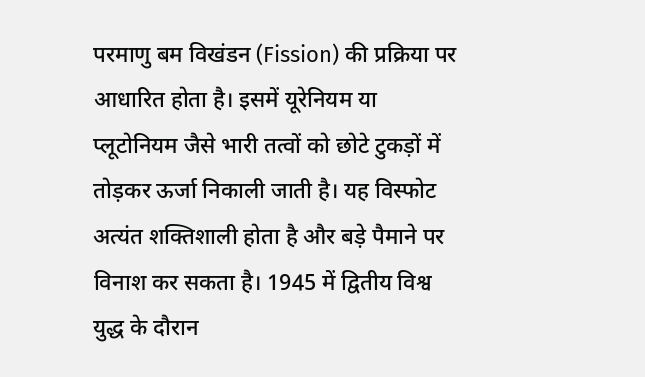परमाणु बम विखंडन (Fission) की प्रक्रिया पर आधारित होता है। इसमें यूरेनियम या प्लूटोनियम जैसे भारी तत्वों को छोटे टुकड़ों में तोड़कर ऊर्जा निकाली जाती है। यह विस्फोट अत्यंत शक्तिशाली होता है और बड़े पैमाने पर विनाश कर सकता है। 1945 में द्वितीय विश्व युद्ध के दौरान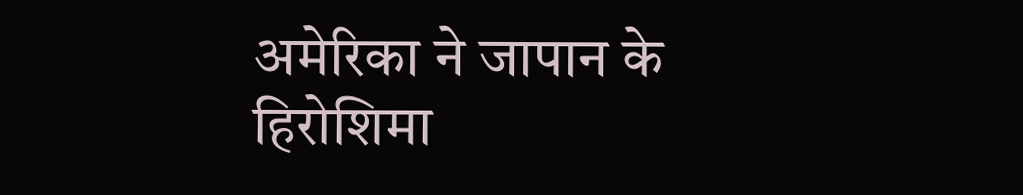अमेरिका ने जापान के हिरोशिमा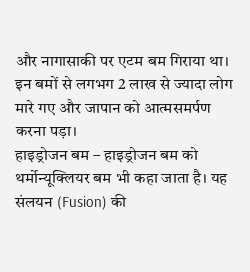और नागासाकी पर एटम बम गिराया था। इन बमों से लगभग 2 लाख से ज्यादा लोग मारे गए और जापान को आत्मसमर्पण करना पड़ा।
हाइड्रोजन बम – हाइड्रोजन बम को थर्मोन्यूक्लियर बम भी कहा जाता है। यह संलयन (Fusion) की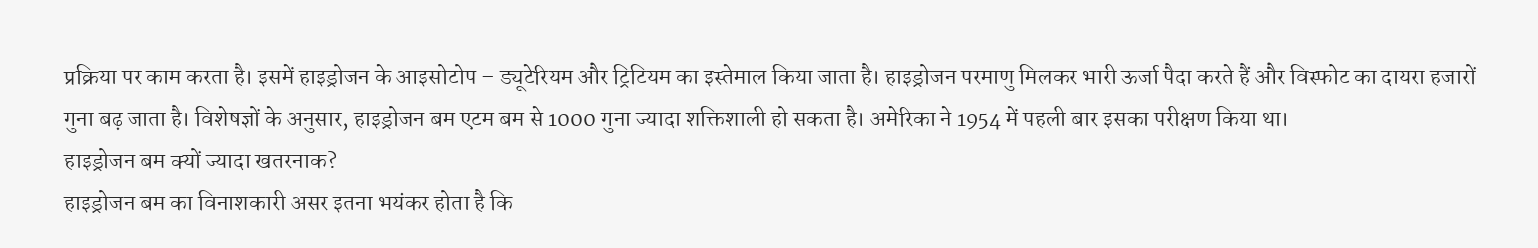प्रक्रिया पर काम करता है। इसमें हाइड्रोजन के आइसोटोप – ड्यूटेरियम और ट्रिटियम का इस्तेमाल किया जाता है। हाइड्रोजन परमाणु मिलकर भारी ऊर्जा पैदा करते हैं और विस्फोट का दायरा हजारों गुना बढ़ जाता है। विशेषज्ञों के अनुसार, हाइड्रोजन बम एटम बम से 1000 गुना ज्यादा शक्तिशाली हो सकता है। अमेरिका ने 1954 में पहली बार इसका परीक्षण किया था।
हाइड्रोजन बम क्यों ज्यादा खतरनाक?
हाइड्रोजन बम का विनाशकारी असर इतना भयंकर होता है कि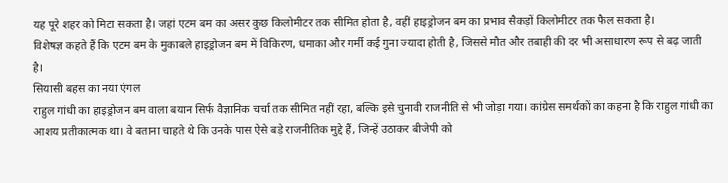यह पूरे शहर को मिटा सकता है। जहां एटम बम का असर कुछ किलोमीटर तक सीमित होता है, वहीं हाइड्रोजन बम का प्रभाव सैकड़ों किलोमीटर तक फैल सकता है।
विशेषज्ञ कहते हैं कि एटम बम के मुकाबले हाइड्रोजन बम में विकिरण, धमाका और गर्मी कई गुना ज्यादा होती है, जिससे मौत और तबाही की दर भी असाधारण रूप से बढ़ जाती है।
सियासी बहस का नया एंगल
राहुल गांधी का हाइड्रोजन बम वाला बयान सिर्फ वैज्ञानिक चर्चा तक सीमित नहीं रहा, बल्कि इसे चुनावी राजनीति से भी जोड़ा गया। कांग्रेस समर्थकों का कहना है कि राहुल गांधी का आशय प्रतीकात्मक था। वे बताना चाहते थे कि उनके पास ऐसे बड़े राजनीतिक मुद्दे हैं, जिन्हें उठाकर बीजेपी को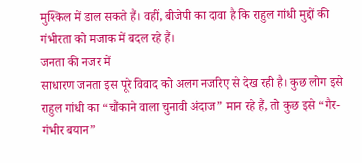मुश्किल में डाल सकते हैं। वहीं, बीजेपी का दावा है कि राहुल गांधी मुद्दों की गंभीरता को मजाक में बदल रहे हैं।
जनता की नजर में
साधारण जनता इस पूरे विवाद को अलग नजरिए से देख रही है। कुछ लोग इसे राहुल गांधी का “चौंकाने वाला चुनावी अंदाज” मान रहे हैं, तो कुछ इसे “गैर-गंभीर बयान”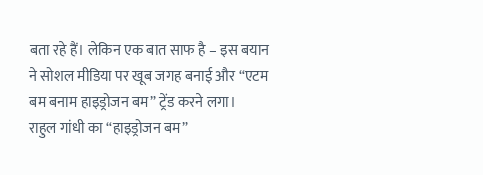बता रहे हैं। लेकिन एक बात साफ है – इस बयान ने सोशल मीडिया पर खूब जगह बनाई और “एटम बम बनाम हाइड्रोजन बम” ट्रेंड करने लगा।
राहुल गांधी का “हाइड्रोजन बम”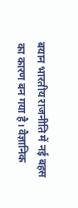बयान भारतीय राजनीति में नई बहस का कारण बन गया है। वैज्ञानिक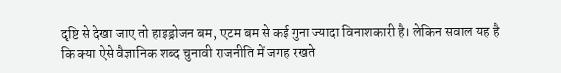दृष्टि से देखा जाए तो हाइड्रोजन बम, एटम बम से कई गुना ज्यादा विनाशकारी है। लेकिन सवाल यह है कि क्या ऐसे वैज्ञानिक शब्द चुनावी राजनीति में जगह रखते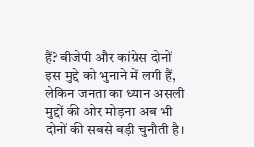हैं? बीजेपी और कांग्रेस दोनों इस मुद्दे को भुनाने में लगी हैं, लेकिन जनता का ध्यान असली मुद्दों की ओर मोड़ना अब भी दोनों की सबसे बड़ी चुनौती है।